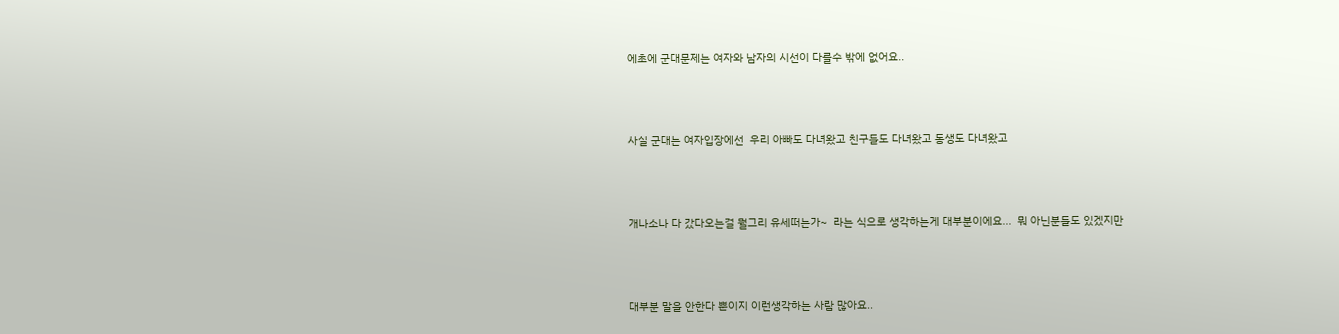에초에 군대문제는 여자와 남자의 시선이 다를수 밖에 없어요..



사실 군대는 여자입장에선  우리 아빠도 다녀왔고 친구들도 다녀왔고 동생도 다녀왔고



개나소나 다 갔다오는걸 뭘그리 유세떠는가~  라는 식으로 생각하는게 대부분이에요...  뭐 아닌분들도 있겠지만



대부분 말을 안한다 뿐이지 이런생각하는 사람 많아요..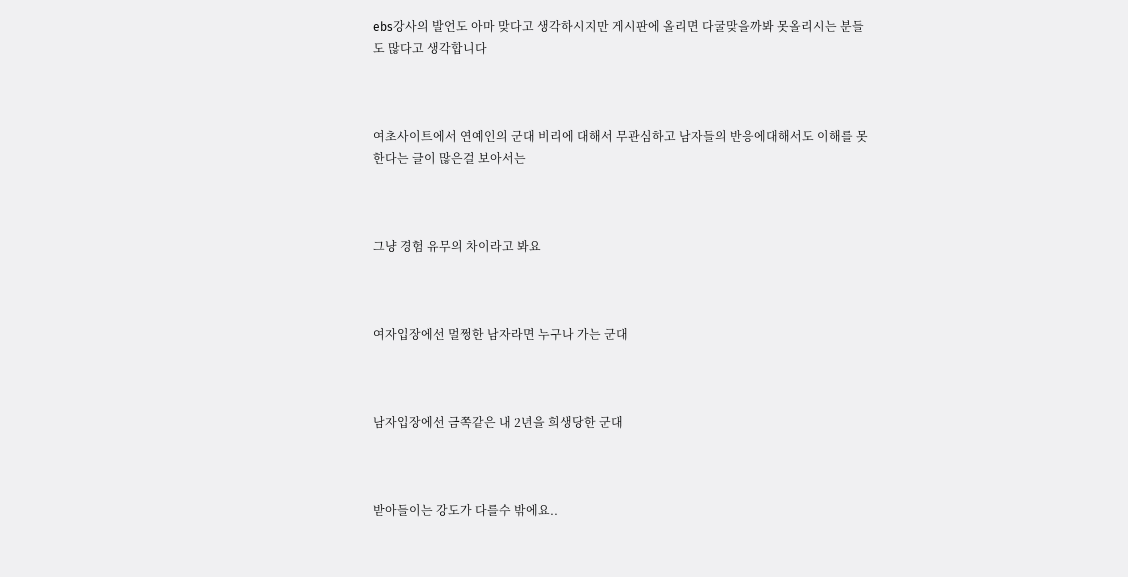ebs강사의 발언도 아마 맞다고 생각하시지만 게시판에 올리면 다굴맞을까봐 못올리시는 분들도 많다고 생각합니다



여초사이트에서 연예인의 군대 비리에 대해서 무관심하고 남자들의 반응에대해서도 이해를 못한다는 글이 많은걸 보아서는



그냥 경험 유무의 차이라고 봐요



여자입장에선 멀쩡한 남자라면 누구나 가는 군대



남자입장에선 금쪽같은 내 2년을 희생당한 군대



받아들이는 강도가 다를수 밖에요..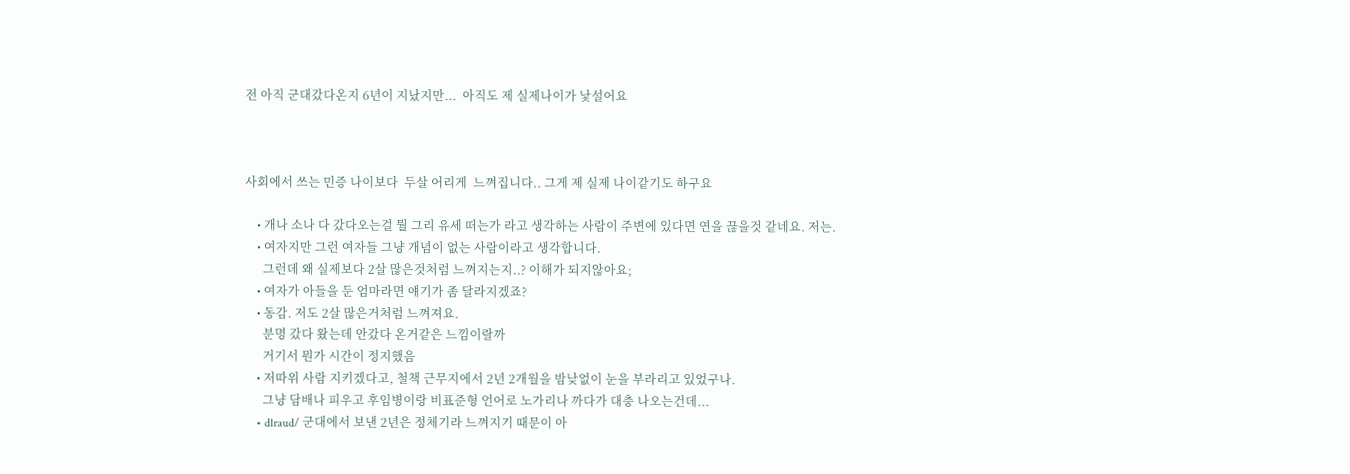전 아직 군대갔다온지 6년이 지났지만...  아직도 제 실제나이가 낯설어요



사회에서 쓰는 민증 나이보다  두살 어리게  느껴집니다.. 그게 제 실제 나이같기도 하구요

    • 개나 소나 다 갔다오는걸 뭘 그리 유세 떠는가 라고 생각하는 사람이 주변에 있다면 연을 끊을것 같네요. 저는.
    • 여자지만 그런 여자들 그냥 개념이 없는 사람이라고 생각합니다.
      그런데 왜 실제보다 2살 많은것처럼 느껴지는지..? 이해가 되지않아요;
    • 여자가 아들을 둔 엄마라면 얘기가 좀 달라지겠죠?
    • 동감. 저도 2살 많은거처럼 느껴져요.
      분명 갔다 왔는데 안갔다 온거같은 느낌이랄까
      거기서 뭔가 시간이 정지했음
    • 저따위 사람 지키겠다고, 철책 근무지에서 2년 2개월을 밤낮없이 눈을 부라리고 있었구나.
      그냥 담배나 피우고 후임병이랑 비표준형 언어로 노가리나 까다가 대충 나오는건데...
    • dlraud/ 군대에서 보낸 2년은 정체기라 느껴지기 때문이 아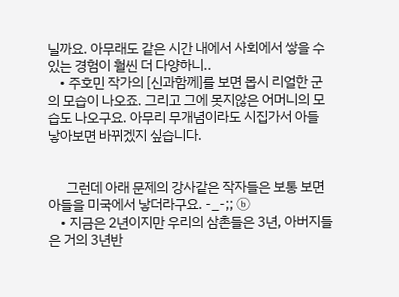닐까요. 아무래도 같은 시간 내에서 사회에서 쌓을 수 있는 경험이 훨씬 더 다양하니..
    • 주호민 작가의 [신과함께]를 보면 몹시 리얼한 군의 모습이 나오죠. 그리고 그에 못지않은 어머니의 모습도 나오구요. 아무리 무개념이라도 시집가서 아들 낳아보면 바뀌겠지 싶습니다.


      그런데 아래 문제의 강사같은 작자들은 보통 보면 아들을 미국에서 낳더라구요. -_-;; ⓑ
    • 지금은 2년이지만 우리의 삼촌들은 3년, 아버지들은 거의 3년반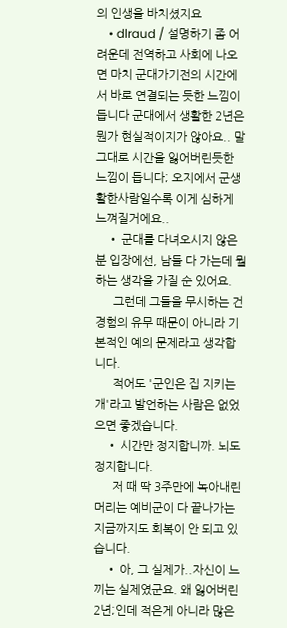의 인생을 바치셨지요
    • dlraud / 설명하기 좀 어려운데 전역하고 사회에 나오면 마치 군대가기전의 시간에서 바로 연결되는 듯한 느낌이 듭니다 군대에서 생활한 2년은 뭔가 현실적이지가 않아요.. 말그대로 시간을 잃어버린듯한 느낌이 듭니다; 오지에서 군생활한사람일수록 이게 심하게 느껴질거에요..
    • 군대를 다녀오시지 않은 분 입장에선, 남들 다 가는데 뭘 하는 생각을 가질 순 있어요.
      그런데 그들을 무시하는 건 경험의 유무 때문이 아니라 기본적인 예의 문제라고 생각합니다.
      적어도 '군인은 집 지키는 개'라고 발언하는 사람은 없었으면 좋겠습니다.
    • 시간만 정지합니까. 뇌도 정지합니다.
      저 때 딱 3주만에 녹아내린 머리는 예비군이 다 끝나가는 지금까지도 회복이 안 되고 있습니다.
    • 아, 그 실제가..자신이 느끼는 실제였군요. 왜 잃어버린 2년;인데 적은게 아니라 많은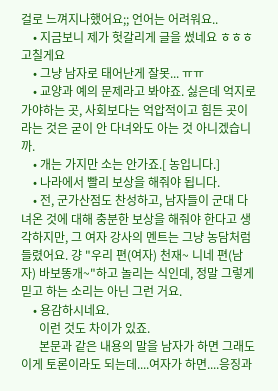걸로 느껴지나했어요;; 언어는 어려워요..
    • 지금보니 제가 헛갈리게 글을 썼네요 ㅎㅎㅎ 고칠게요
    • 그냥 남자로 태어난게 잘못... ㅠㅠ
    • 교양과 예의 문제라고 봐야죠. 싫은데 억지로 가야하는 곳, 사회보다는 억압적이고 힘든 곳이라는 것은 굳이 안 다녀와도 아는 것 아니겠습니까.
    • 개는 가지만 소는 안가죠.[ 농입니다.]
    • 나라에서 빨리 보상을 해줘야 됩니다.
    • 전, 군가산점도 찬성하고, 남자들이 군대 다녀온 것에 대해 충분한 보상을 해줘야 한다고 생각하지만, 그 여자 강사의 멘트는 그냥 농담처럼 들렸어요. 걍 "우리 편(여자) 천재~ 니네 편(남자) 바보똥개~"하고 놀리는 식인데, 정말 그렇게 믿고 하는 소리는 아닌 그런 거요.
    • 용감하시네요.
      이런 것도 차이가 있죠.
      본문과 같은 내용의 말을 남자가 하면 그래도 이게 토론이라도 되는데....여자가 하면....응징과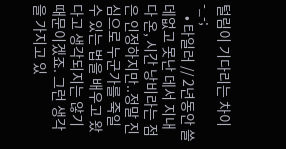털림이 기다리는 차이 -_-;
    • 타일러 // 2년동안 쓸데없고 못난 데서 지내다 온, 시간 낭비라는 점은 인정하지만..정말 진심으로 누군가를 죽일 수 있는 법을 배우고 왔다고 생각되지는 않기 때문이겠죠. 그런 생각을 가지고 있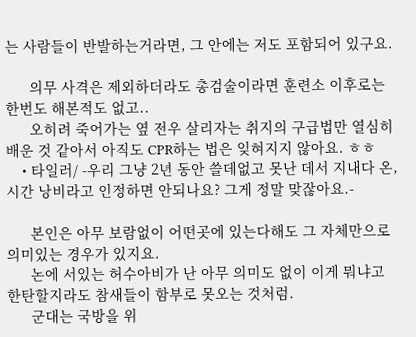는 사람들이 반발하는거라면, 그 안에는 저도 포함되어 있구요.

      의무 사격은 제외하더라도 총검술이라면 훈련소 이후로는 한번도 해본적도 없고..
      오히려 죽어가는 옆 전우 살리자는 취지의 구급법만 열심히 배운 것 같아서 아직도 CPR하는 법은 잊혀지지 않아요. ㅎㅎ
    • 타일러/ -우리 그냥 2년 동안 쓸데없고 못난 데서 지내다 온, 시간 낭비라고 인정하면 안되나요? 그게 정말 맞잖아요.-

      본인은 아무 보람없이 어떤곳에 있는다해도 그 자체만으로 의미있는 경우가 있지요.
      논에 서있는 허수아비가 난 아무 의미도 없이 이게 뭐냐고 한탄할지라도 참새들이 함부로 못오는 것처럼.
      군대는 국방을 위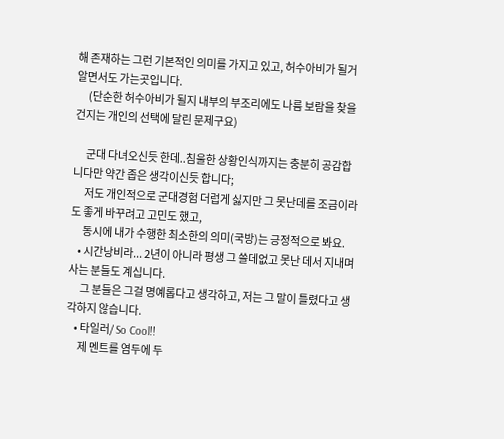해 존재하는 그런 기본적인 의미를 가지고 있고, 허수아비가 될거 알면서도 가는곳입니다.
      (단순한 허수아비가 될지 내부의 부조리에도 나름 보람을 찾을건지는 개인의 선택에 달린 문제구요)

      군대 다녀오신듯 한데..침울한 상황인식까지는 충분히 공감합니다만 약간 좁은 생각이신듯 합니다;
      저도 개인적으로 군대경험 더럽게 싫지만 그 못난데를 조금이라도 좋게 바꾸려고 고민도 했고,
      동시에 내가 수행한 최소한의 의미(국방)는 긍정적으로 봐요.
    • 시간낭비라... 2년이 아니라 평생 그 쓸데없고 못난 데서 지내며 사는 분들도 계십니다.
      그 분들은 그걸 명예롭다고 생각하고, 저는 그 말이 틀렸다고 생각하지 않습니다.
    • 타일러/ So Cool!!
      제 멘트를 염두에 두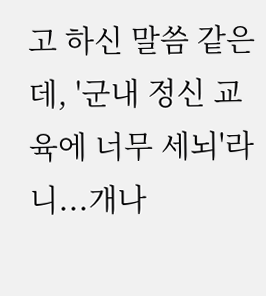고 하신 말씀 같은데, '군내 정신 교육에 너무 세뇌'라니...개나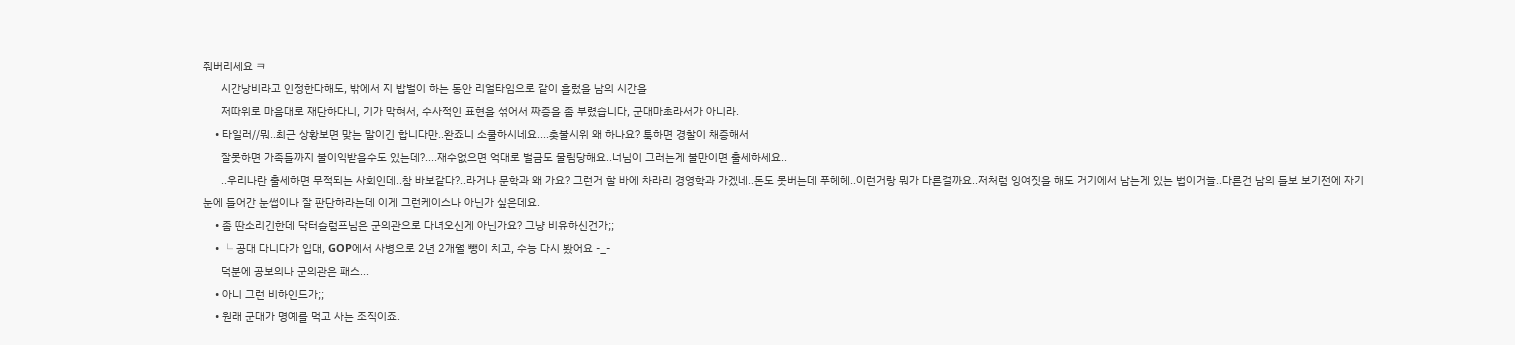줘버리세요 ㅋ
      시간낭비라고 인정한다해도, 밖에서 지 밥벌이 하는 동안 리얼타임으로 같이 흘렀을 남의 시간을
      저따위로 마음대로 재단하다니, 기가 막혀서, 수사적인 표현을 섞어서 짜증을 좀 부렸습니다, 군대마초라서가 아니라.
    • 타일러//뭐..최근 상황보면 맞는 말이긴 합니다만..완죠니 소쿨하시네요....촛불시위 왜 하나요? 툭하면 경찰이 채증해서
      잘못하면 가족들까지 불이익받을수도 있는데?....재수없으면 억대로 벌금도 물림당해요..너님이 그러는게 불만이면 출세하세요..
      ..우리나란 출세하면 무적되는 사회인데..참 바보같다?..라거나 문학과 왜 가요? 그런거 할 바에 차라리 경영학과 가겠네..돈도 못버는데 푸헤헤..이런거랑 뭐가 다른걸까요..저처럼 잉여짓을 해도 거기에서 남는게 있는 법이거늘..다른건 남의 들보 보기전에 자기 눈에 들어간 눈썹이나 잘 판단하라는데 이게 그런케이스나 아닌가 싶은데요.
    • 좀 딴소리긴한데 닥터슬럼프님은 군의관으로 다녀오신게 아닌가요? 그냥 비유하신건가;;
    • └ 공대 다니다가 입대, GOP에서 사병으로 2년 2개월 뺑이 치고, 수능 다시 봤어요 -_-
      덕분에 공보의나 군의관은 패스...
    • 아니 그런 비하인드가;;
    • 원래 군대가 명예를 먹고 사는 조직이죠.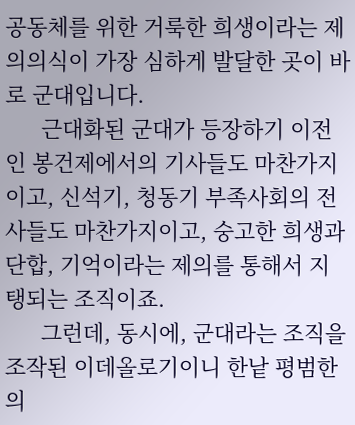공동체를 위한 거룩한 희생이라는 제의의식이 가장 심하게 발달한 곳이 바로 군대입니다.
      근대화된 군대가 등장하기 이전인 봉건제에서의 기사들도 마찬가지이고, 신석기, 청동기 부족사회의 전사들도 마찬가지이고, 숭고한 희생과 단합, 기억이라는 제의를 통해서 지탱되는 조직이죠.
      그런데, 동시에, 군대라는 조직을 조작된 이데올로기이니 한낱 평범한 의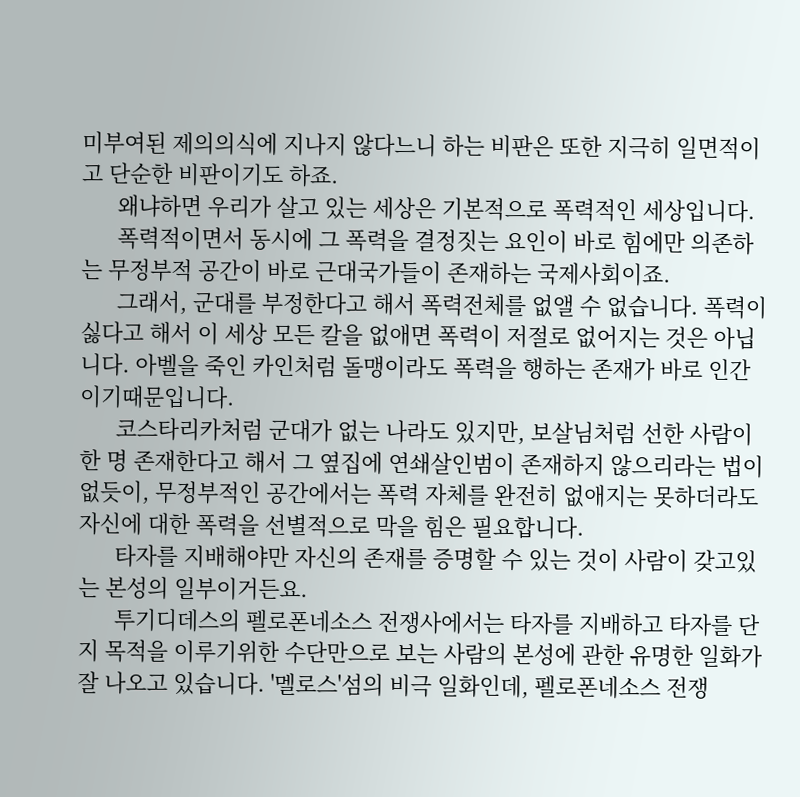미부여된 제의의식에 지나지 않다느니 하는 비판은 또한 지극히 일면적이고 단순한 비판이기도 하죠.
      왜냐하면 우리가 살고 있는 세상은 기본적으로 폭력적인 세상입니다.
      폭력적이면서 동시에 그 폭력을 결정짓는 요인이 바로 힘에만 의존하는 무정부적 공간이 바로 근대국가들이 존재하는 국제사회이죠.
      그래서, 군대를 부정한다고 해서 폭력전체를 없앨 수 없습니다. 폭력이 싫다고 해서 이 세상 모든 칼을 없애면 폭력이 저절로 없어지는 것은 아닙니다. 아벨을 죽인 카인처럼 돌맹이라도 폭력을 행하는 존재가 바로 인간이기때문입니다.
      코스타리카처럼 군대가 없는 나라도 있지만, 보살님처럼 선한 사람이 한 명 존재한다고 해서 그 옆집에 연쇄살인범이 존재하지 않으리라는 법이 없듯이, 무정부적인 공간에서는 폭력 자체를 완전히 없애지는 못하더라도 자신에 대한 폭력을 선별적으로 막을 힘은 필요합니다.
      타자를 지배해야만 자신의 존재를 증명할 수 있는 것이 사람이 갖고있는 본성의 일부이거든요.
      투기디데스의 펠로폰네소스 전쟁사에서는 타자를 지배하고 타자를 단지 목적을 이루기위한 수단만으로 보는 사람의 본성에 관한 유명한 일화가 잘 나오고 있습니다. '멜로스'섬의 비극 일화인데, 펠로폰네소스 전쟁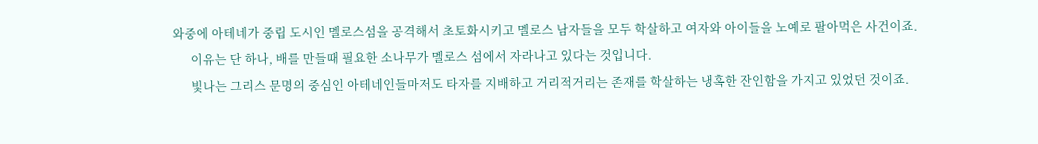와중에 아테네가 중립 도시인 멜로스섬을 공격해서 초토화시키고 멜로스 남자들을 모두 학살하고 여자와 아이들을 노예로 팔아먹은 사건이죠.
      이유는 단 하나, 배를 만들때 필요한 소나무가 멜로스 섬에서 자라나고 있다는 것입니다.
      빛나는 그리스 문명의 중심인 아테네인들마저도 타자를 지배하고 거리적거리는 존재를 학살하는 냉혹한 잔인함을 가지고 있었던 것이죠.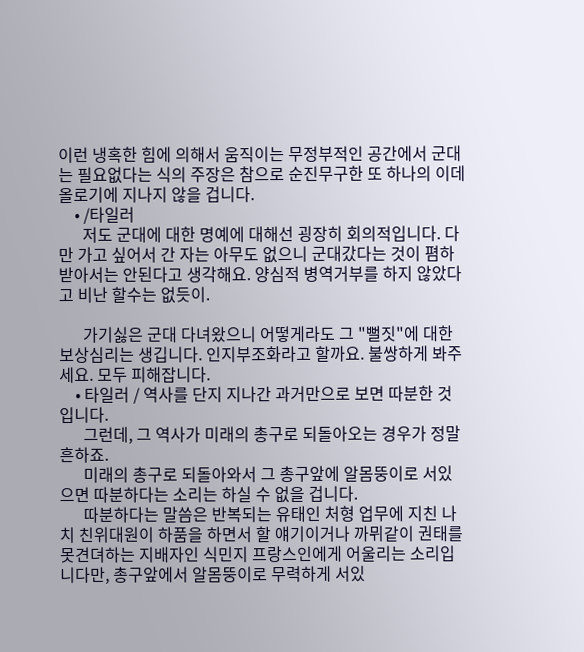이런 냉혹한 힘에 의해서 움직이는 무정부적인 공간에서 군대는 필요없다는 식의 주장은 참으로 순진무구한 또 하나의 이데올로기에 지나지 않을 겁니다.
    • /타일러
      저도 군대에 대한 명예에 대해선 굉장히 회의적입니다. 다만 가고 싶어서 간 자는 아무도 없으니 군대갔다는 것이 폄하받아서는 안된다고 생각해요. 양심적 병역거부를 하지 않았다고 비난 할수는 없듯이.

      가기싫은 군대 다녀왔으니 어떻게라도 그 "뻘짓"에 대한 보상심리는 생깁니다. 인지부조화라고 할까요. 불쌍하게 봐주세요. 모두 피해잡니다.
    • 타일러 / 역사를 단지 지나간 과거만으로 보면 따분한 것입니다.
      그런데, 그 역사가 미래의 총구로 되돌아오는 경우가 정말 흔하죠.
      미래의 총구로 되돌아와서 그 총구앞에 알몸뚱이로 서있으면 따분하다는 소리는 하실 수 없을 겁니다.
      따분하다는 말씀은 반복되는 유태인 처형 업무에 지친 나치 친위대원이 하품을 하면서 할 얘기이거나 까뮈같이 권태를 못견뎌하는 지배자인 식민지 프랑스인에게 어울리는 소리입니다만, 총구앞에서 알몸뚱이로 무력하게 서있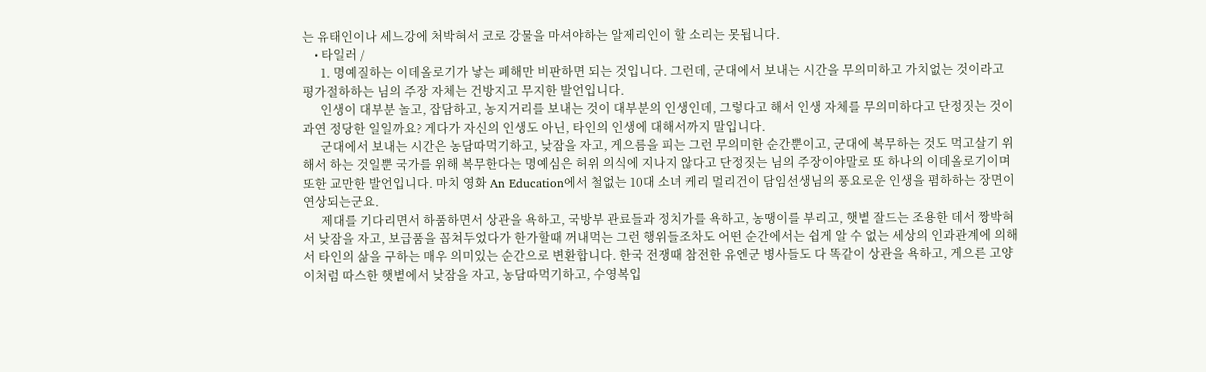는 유태인이나 세느강에 처박혀서 코로 강물을 마셔야하는 알제리인이 할 소리는 못됩니다.
    • 타일러 /
      1. 명예질하는 이데올로기가 낳는 폐해만 비판하면 되는 것입니다. 그런데, 군대에서 보내는 시간을 무의미하고 가치없는 것이라고 평가절하하는 님의 주장 자체는 건방지고 무지한 발언입니다.
      인생이 대부분 놀고, 잡담하고, 농지거리를 보내는 것이 대부분의 인생인데, 그렇다고 해서 인생 자체를 무의미하다고 단정짓는 것이 과연 정당한 일일까요? 게다가 자신의 인생도 아닌, 타인의 인생에 대해서까지 말입니다.
      군대에서 보내는 시간은 농담따먹기하고, 낮잠을 자고, 게으름을 피는 그런 무의미한 순간뿐이고, 군대에 복무하는 것도 먹고살기 위해서 하는 것일뿐 국가를 위해 복무한다는 명예심은 허위 의식에 지나지 않다고 단정짓는 님의 주장이야말로 또 하나의 이데올로기이며 또한 교만한 발언입니다. 마치 영화 An Education에서 철없는 10대 소녀 케리 멀리건이 담임선생님의 풍요로운 인생을 폄하하는 장면이 연상되는군요.
      제대를 기다리면서 하품하면서 상관을 욕하고, 국방부 관료들과 정치가를 욕하고, 농땡이를 부리고, 햇볕 잘드는 조용한 데서 짱박혀서 낮잠을 자고, 보급품을 꼽쳐두었다가 한가할때 꺼내먹는 그런 행위들조차도 어떤 순간에서는 쉽게 알 수 없는 세상의 인과관계에 의해서 타인의 삶을 구하는 매우 의미있는 순간으로 변환합니다. 한국 전쟁때 참전한 유엔군 병사들도 다 똑같이 상관을 욕하고, 게으른 고양이처럼 따스한 햇볕에서 낮잠을 자고, 농담따먹기하고, 수영복입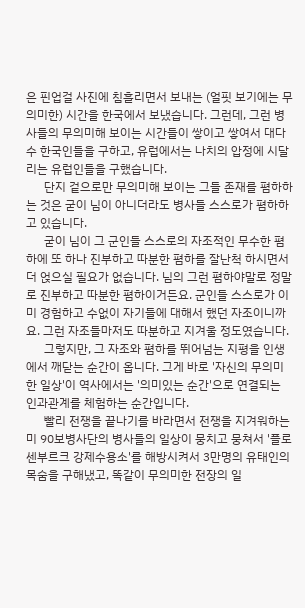은 핀업걸 사진에 침흘리면서 보내는 (얼핏 보기에는 무의미한) 시간을 한국에서 보냈습니다. 그런데, 그런 병사들의 무의미해 보이는 시간들이 쌓이고 쌓여서 대다수 한국인들을 구하고, 유럽에서는 나치의 압정에 시달리는 유럽인들을 구했습니다.
      단지 겉으로만 무의미해 보이는 그들 존재를 폄하하는 것은 굳이 님이 아니더라도 병사들 스스로가 폄하하고 있습니다.
      굳이 님이 그 군인들 스스로의 자조적인 무수한 폄하에 또 하나 진부하고 따분한 폄하를 잘난척 하시면서 더 얹으실 필요가 없습니다. 님의 그런 폄하야말로 정말로 진부하고 따분한 폄하이거든요. 군인들 스스로가 이미 경험하고 수없이 자기들에 대해서 했던 자조이니까요. 그런 자조들마저도 따분하고 지겨울 정도였습니다.
      그렇지만, 그 자조와 폄하를 뛰어넘는 지평을 인생에서 깨닫는 순간이 옵니다. 그게 바로 '자신의 무의미한 일상'이 역사에서는 '의미있는 순간'으로 연결되는 인과관계를 체험하는 순간입니다.
      빨리 전쟁을 끝나기를 바라면서 전쟁을 지겨워하는 미 90보병사단의 병사들의 일상이 뭉치고 뭉쳐서 '플로센부르크 강제수용소'를 해방시켜서 3만명의 유태인의 목숨을 구해냈고, 똑같이 무의미한 전장의 일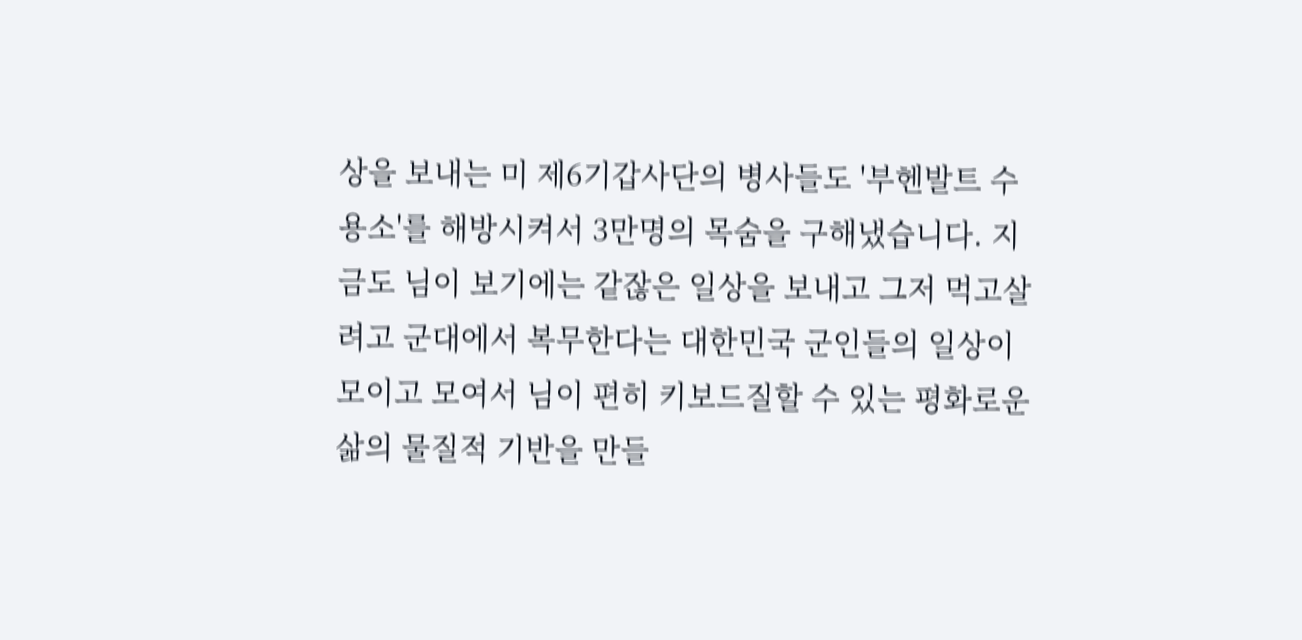상을 보내는 미 제6기갑사단의 병사들도 '부헨발트 수용소'를 해방시켜서 3만명의 목숨을 구해냈습니다. 지금도 님이 보기에는 같잖은 일상을 보내고 그저 먹고살려고 군대에서 복무한다는 대한민국 군인들의 일상이 모이고 모여서 님이 편히 키보드질할 수 있는 평화로운 삶의 물질적 기반을 만들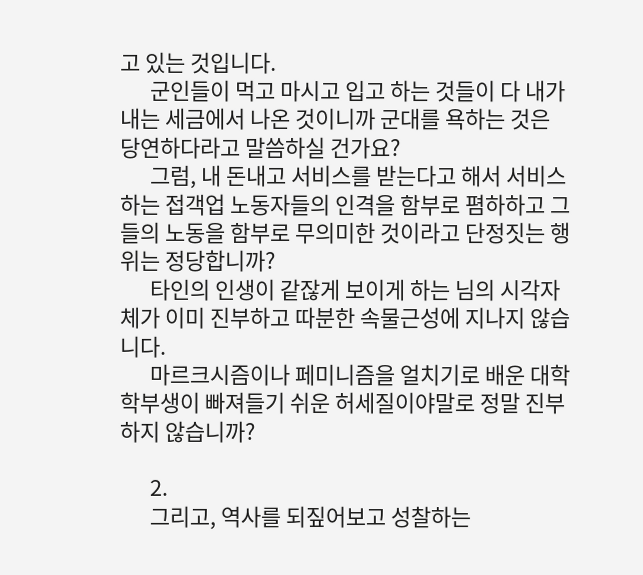고 있는 것입니다.
      군인들이 먹고 마시고 입고 하는 것들이 다 내가 내는 세금에서 나온 것이니까 군대를 욕하는 것은 당연하다라고 말씀하실 건가요?
      그럼, 내 돈내고 서비스를 받는다고 해서 서비스하는 접객업 노동자들의 인격을 함부로 폄하하고 그들의 노동을 함부로 무의미한 것이라고 단정짓는 행위는 정당합니까?
      타인의 인생이 같잖게 보이게 하는 님의 시각자체가 이미 진부하고 따분한 속물근성에 지나지 않습니다.
      마르크시즘이나 페미니즘을 얼치기로 배운 대학 학부생이 빠져들기 쉬운 허세질이야말로 정말 진부하지 않습니까?

      2.
      그리고, 역사를 되짚어보고 성찰하는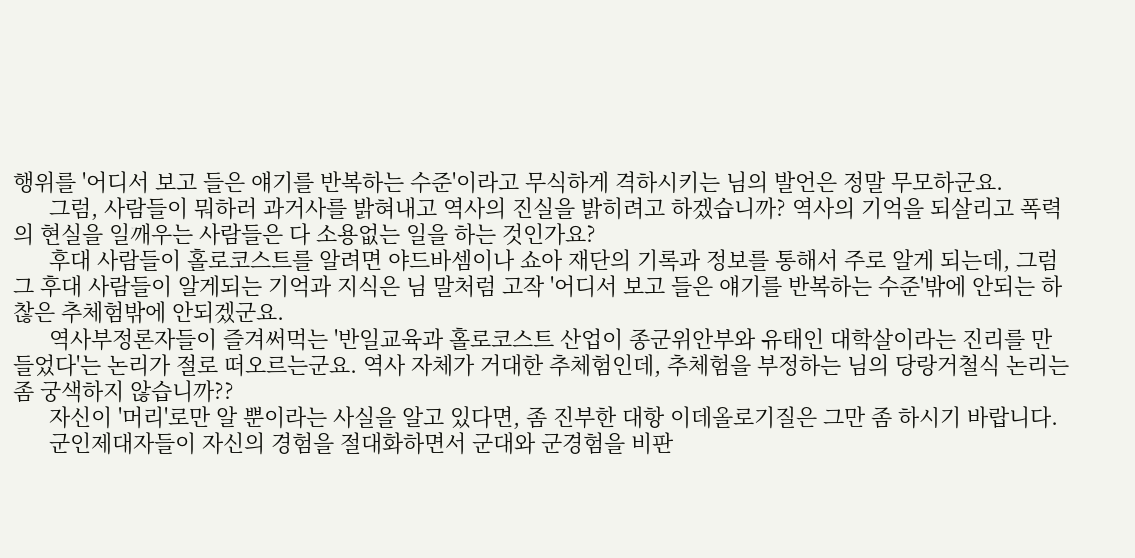행위를 '어디서 보고 들은 얘기를 반복하는 수준'이라고 무식하게 격하시키는 님의 발언은 정말 무모하군요.
      그럼, 사람들이 뭐하러 과거사를 밝혀내고 역사의 진실을 밝히려고 하겠습니까? 역사의 기억을 되살리고 폭력의 현실을 일깨우는 사람들은 다 소용없는 일을 하는 것인가요?
      후대 사람들이 홀로코스트를 알려면 야드바셈이나 쇼아 재단의 기록과 정보를 통해서 주로 알게 되는데, 그럼 그 후대 사람들이 알게되는 기억과 지식은 님 말처럼 고작 '어디서 보고 들은 얘기를 반복하는 수준'밖에 안되는 하찮은 추체험밖에 안되겠군요.
      역사부정론자들이 즐겨써먹는 '반일교육과 홀로코스트 산업이 종군위안부와 유태인 대학살이라는 진리를 만들었다'는 논리가 절로 떠오르는군요. 역사 자체가 거대한 추체험인데, 추체험을 부정하는 님의 당랑거철식 논리는 좀 궁색하지 않습니까??
      자신이 '머리'로만 알 뿐이라는 사실을 알고 있다면, 좀 진부한 대항 이데올로기질은 그만 좀 하시기 바랍니다.
      군인제대자들이 자신의 경험을 절대화하면서 군대와 군경험을 비판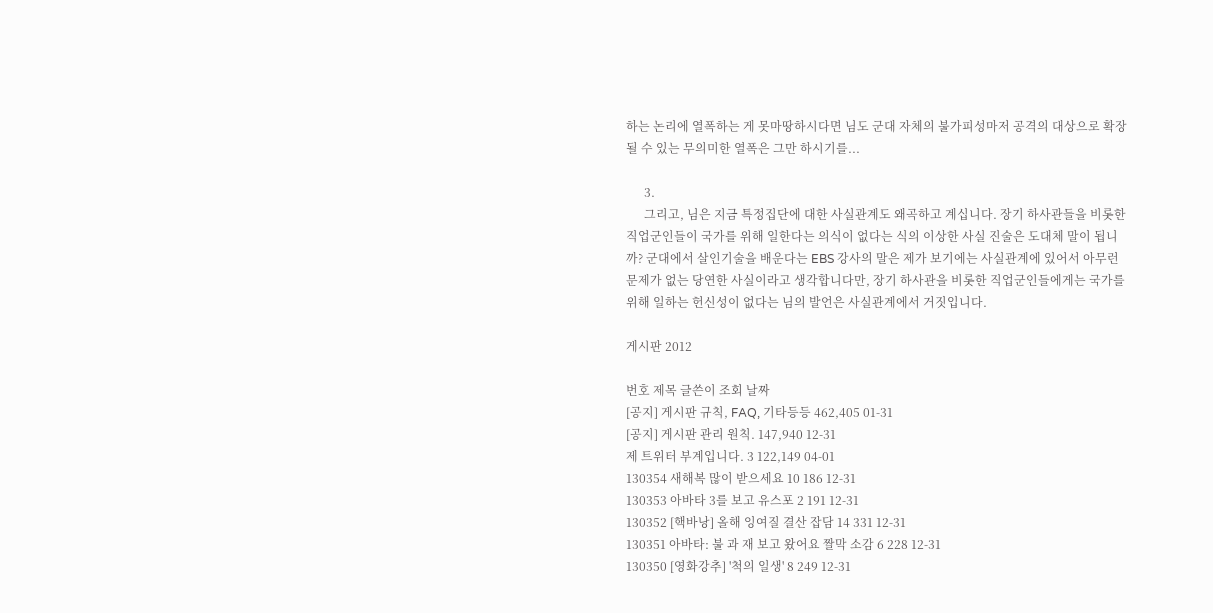하는 논리에 열폭하는 게 못마땅하시다면 님도 군대 자체의 불가피성마저 공격의 대상으로 확장될 수 있는 무의미한 열폭은 그만 하시기를...

      3.
      그리고, 님은 지금 특정집단에 대한 사실관계도 왜곡하고 계십니다. 장기 하사관들을 비롯한 직업군인들이 국가를 위해 일한다는 의식이 없다는 식의 이상한 사실 진술은 도대체 말이 됩니까? 군대에서 살인기술을 배운다는 EBS 강사의 말은 제가 보기에는 사실관계에 있어서 아무런 문제가 없는 당연한 사실이라고 생각합니다만, 장기 하사관을 비롯한 직업군인들에게는 국가를 위해 일하는 헌신성이 없다는 님의 발언은 사실관계에서 거짓입니다.

게시판 2012

번호 제목 글쓴이 조회 날짜
[공지] 게시판 규칙, FAQ, 기타등등 462,405 01-31
[공지] 게시판 관리 원칙. 147,940 12-31
제 트위터 부계입니다. 3 122,149 04-01
130354 새해복 많이 받으세요 10 186 12-31
130353 아바타 3를 보고 유스포 2 191 12-31
130352 [핵바낭] 올해 잉여질 결산 잡담 14 331 12-31
130351 아바타: 불 과 재 보고 왔어요 짤막 소감 6 228 12-31
130350 [영화강추] '척의 일생' 8 249 12-31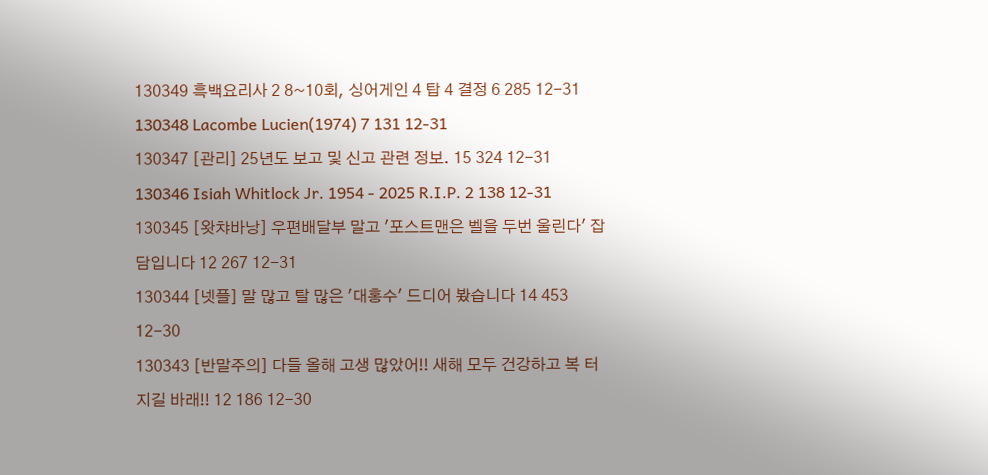130349 흑백요리사 2 8~10회, 싱어게인 4 탑 4 결정 6 285 12-31
130348 Lacombe Lucien(1974) 7 131 12-31
130347 [관리] 25년도 보고 및 신고 관련 정보. 15 324 12-31
130346 Isiah Whitlock Jr. 1954 - 2025 R.I.P. 2 138 12-31
130345 [왓챠바낭] 우편배달부 말고 '포스트맨은 벨을 두번 울린다' 잡담입니다 12 267 12-31
130344 [넷플] 말 많고 탈 많은 '대홍수' 드디어 봤습니다 14 453 12-30
130343 [반말주의] 다들 올해 고생 많았어!! 새해 모두 건강하고 복 터지길 바래!! 12 186 12-30